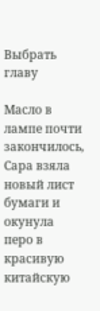Выбрать главу

Масло в лампе почти закончилось, Сара взяла новый лист бумаги и окунула перо в красивую китайскую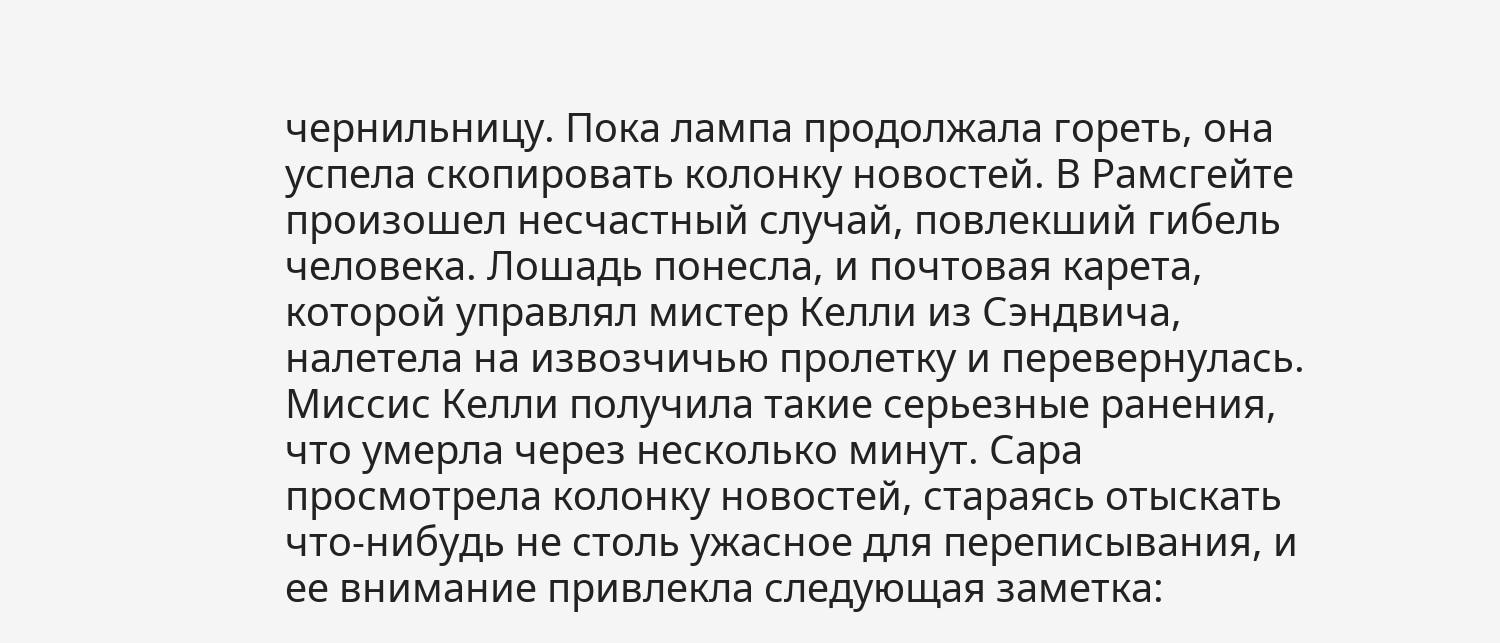чернильницу. Пока лампа продолжала гореть, она успела скопировать колонку новостей. В Рамсгейте произошел несчастный случай, повлекший гибель человека. Лошадь понесла, и почтовая карета, которой управлял мистер Келли из Сэндвича, налетела на извозчичью пролетку и перевернулась. Миссис Келли получила такие серьезные ранения, что умерла через несколько минут. Сара просмотрела колонку новостей, стараясь отыскать что-нибудь не столь ужасное для переписывания, и ее внимание привлекла следующая заметка: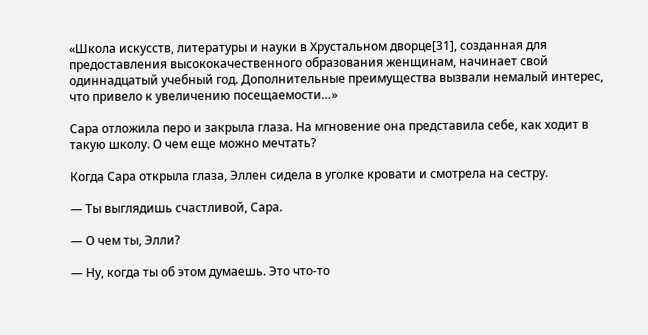«Школа искусств, литературы и науки в Хрустальном дворце[31], созданная для предоставления высококачественного образования женщинам, начинает свой одиннадцатый учебный год. Дополнительные преимущества вызвали немалый интерес, что привело к увеличению посещаемости…»

Сара отложила перо и закрыла глаза. На мгновение она представила себе, как ходит в такую школу. О чем еще можно мечтать?

Когда Сара открыла глаза, Эллен сидела в уголке кровати и смотрела на сестру.

— Ты выглядишь счастливой, Сара.

— О чем ты, Элли?

— Ну, когда ты об этом думаешь. Это что-то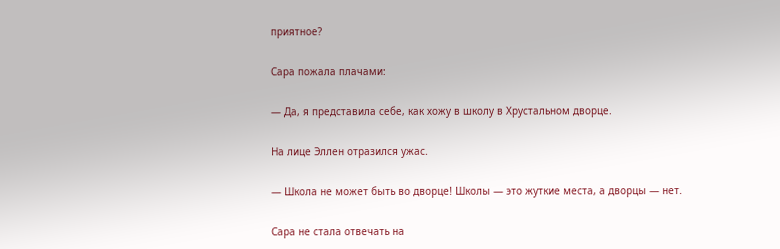приятное?

Сара пожала плачами:

— Да, я представила себе, как хожу в школу в Хрустальном дворце.

На лице Эллен отразился ужас.

— Школа не может быть во дворце! Школы — это жуткие места, а дворцы — нет.

Сара не стала отвечать на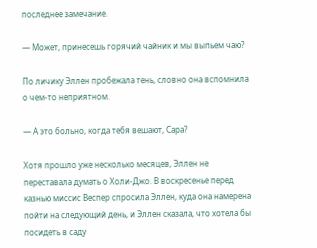последнее замечание.

— Может, принесешь горячий чайник и мы выпьем чаю?

По личику Эллен пробежала тень, словно она вспомнила о чем-то неприятном.

— А это больно, когда тебя вешают, Сара?

Хотя прошло уже несколько месяцев, Эллен не переставала думать о Холи-Джо. В воскресенье перед казнью миссис Веспер спросила Эллен, куда она намерена пойти на следующий день, и Эллен сказала, что хотела бы посидеть в саду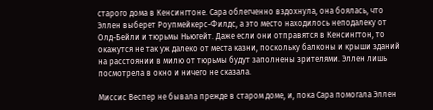старого дома в Кенсингтоне. Сара облегченно вздохнула, она боялась, что Эллен выберет Роупмейкерс-Филдс, а это место находилось неподалеку от Олд-Бейли и тюрьмы Ньюгейт. Даже если они отправятся в Кенсингтон, то окажутся не так уж далеко от места казни, поскольку балконы и крыши зданий на расстоянии в милю от тюрьмы будут заполнены зрителями. Эллен лишь посмотрела в окно и ничего не сказала.

Миссис Веспер не бывала прежде в старом доме, и, пока Сара помогала Эллен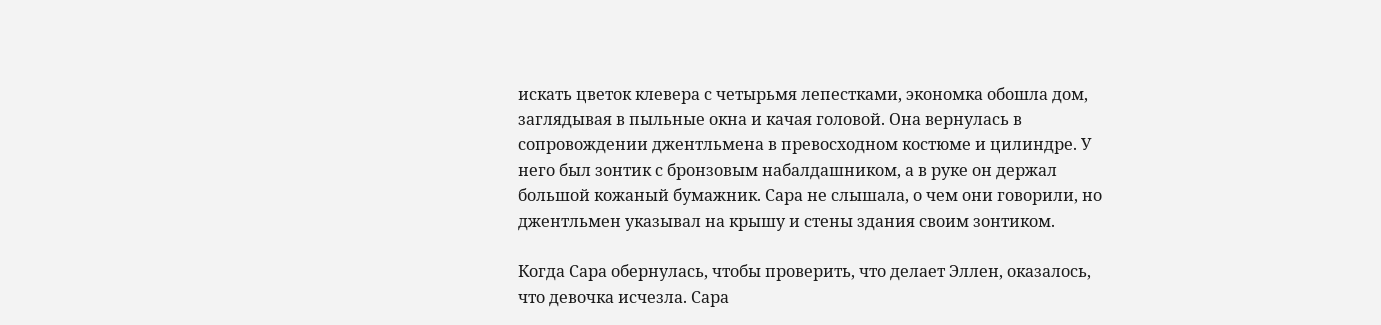искать цветок клевера с четырьмя лепестками, экономка обошла дом, заглядывая в пыльные окна и качая головой. Она вернулась в сопровождении джентльмена в превосходном костюме и цилиндре. У него был зонтик с бронзовым набалдашником, а в руке он держал большой кожаный бумажник. Сара не слышала, о чем они говорили, но джентльмен указывал на крышу и стены здания своим зонтиком.

Когда Сара обернулась, чтобы проверить, что делает Эллен, оказалось, что девочка исчезла. Сара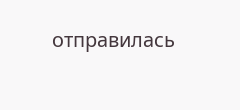отправилась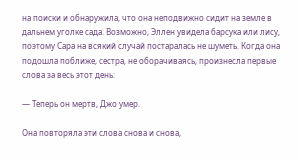на поиски и обнаружила, что она неподвижно сидит на земле в дальнем уголке сада. Возможно, Эллен увидела барсука или лису, поэтому Сара на всякий случай постаралась не шуметь. Когда она подошла поближе, сестра, не оборачиваясь, произнесла первые слова за весь этот день:

— Теперь он мертв, Джо умер.

Она повторяла эти слова снова и снова,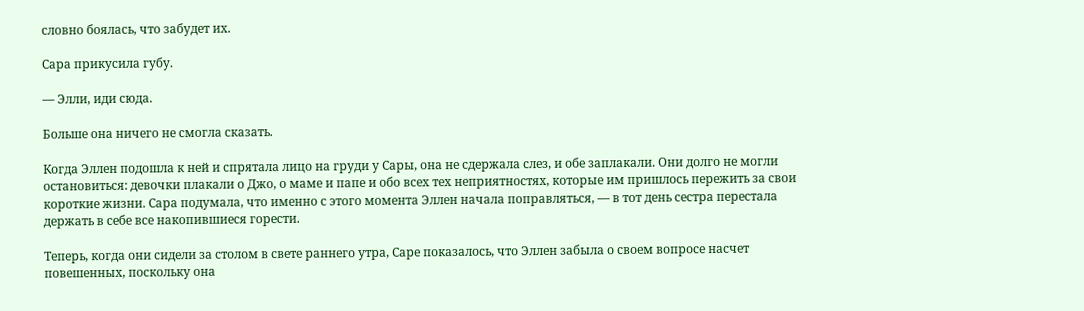словно боялась, что забудет их.

Сара прикусила губу.

— Элли, иди сюда.

Больше она ничего не смогла сказать.

Когда Эллен подошла к ней и спрятала лицо на груди у Сары, она не сдержала слез, и обе заплакали. Они долго не могли остановиться: девочки плакали о Джо, о маме и папе и обо всех тех неприятностях, которые им пришлось пережить за свои короткие жизни. Сара подумала, что именно с этого момента Эллен начала поправляться, — в тот день сестра перестала держать в себе все накопившиеся горести.

Теперь, когда они сидели за столом в свете раннего утра, Саре показалось, что Эллен забыла о своем вопросе насчет повешенных, поскольку она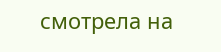смотрела на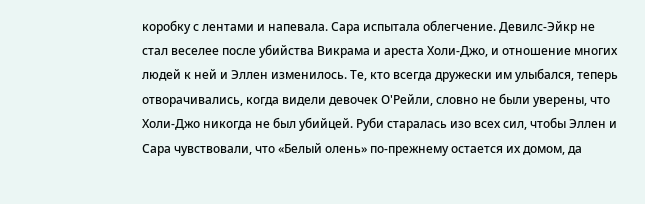коробку с лентами и напевала. Сара испытала облегчение. Девилс-Эйкр не стал веселее после убийства Викрама и ареста Холи-Джо, и отношение многих людей к ней и Эллен изменилось. Те, кто всегда дружески им улыбался, теперь отворачивались, когда видели девочек О'Рейли, словно не были уверены, что Холи-Джо никогда не был убийцей. Руби старалась изо всех сил, чтобы Эллен и Сара чувствовали, что «Белый олень» по-прежнему остается их домом, да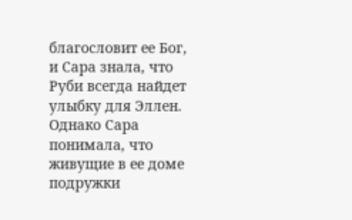благословит ее Бог, и Сара знала, что Руби всегда найдет улыбку для Эллен. Однако Сара понимала, что живущие в ее доме подружки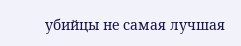убийцы не самая лучшая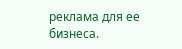реклама для ее бизнеса.